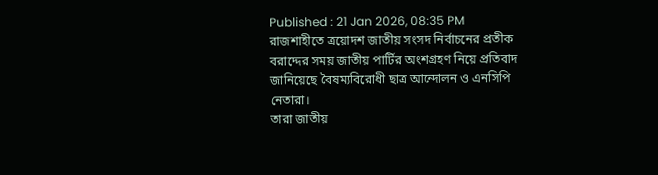Published : 21 Jan 2026, 08:35 PM
রাজশাহীতে ত্রয়োদশ জাতীয় সংসদ নির্বাচনের প্রতীক বরাদ্দের সময় জাতীয় পার্টির অংশগ্রহণ নিয়ে প্রতিবাদ জানিয়েছে বৈষম্যবিরোধী ছাত্র আন্দোলন ও এনসিপি নেতারা।
তারা জাতীয়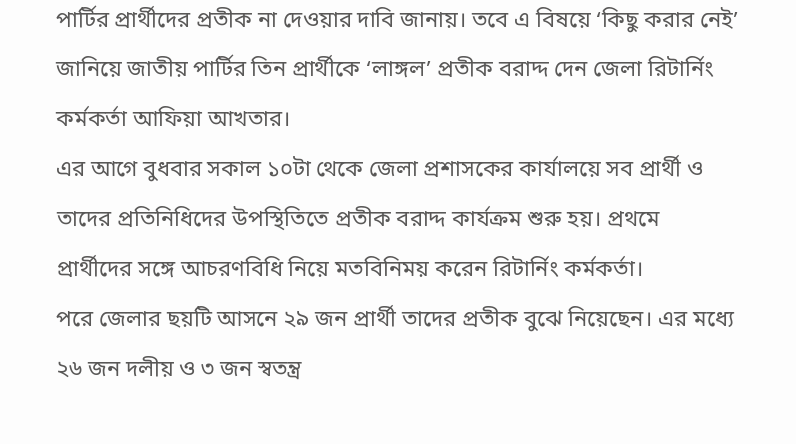পার্টির প্রার্থীদের প্রতীক না দেওয়ার দাবি জানায়। তবে এ বিষয়ে ‘কিছু করার নেই’ জানিয়ে জাতীয় পার্টির তিন প্রার্থীকে ‘লাঙ্গল’ প্রতীক বরাদ্দ দেন জেলা রিটার্নিং কর্মকর্তা আফিয়া আখতার।
এর আগে বুধবার সকাল ১০টা থেকে জেলা প্রশাসকের কার্যালয়ে সব প্রার্থী ও তাদের প্রতিনিধিদের উপস্থিতিতে প্রতীক বরাদ্দ কার্যক্রম শুরু হয়। প্রথমে প্রার্থীদের সঙ্গে আচরণবিধি নিয়ে মতবিনিময় করেন রিটার্নিং কর্মকর্তা।
পরে জেলার ছয়টি আসনে ২৯ জন প্রার্থী তাদের প্রতীক বুঝে নিয়েছেন। এর মধ্যে ২৬ জন দলীয় ও ৩ জন স্বতন্ত্র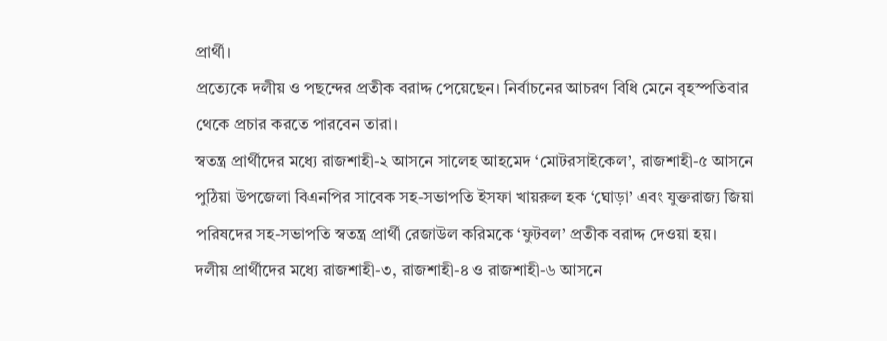প্রার্থী।
প্রত্যেকে দলীয় ও পছন্দের প্রতীক বরাদ্দ পেয়েছেন। নির্বাচনের আচরণ বিধি মেনে বৃহস্পতিবার থেকে প্রচার করতে পারবেন তারা।
স্বতন্ত্র প্রার্থীদের মধ্যে রাজশাহী-২ আসনে সালেহ আহমেদ ‘মোটরসাইকেল’, রাজশাহী-৫ আসনে পুঠিয়া উপজেলা বিএনপির সাবেক সহ-সভাপতি ইসফা খায়রুল হক ‘ঘোড়া’ এবং যুক্তরাজ্য জিয়া পরিষদের সহ-সভাপতি স্বতন্ত্র প্রার্থী রেজাউল করিমকে ‘ফুটবল’ প্রতীক বরাদ্দ দেওয়া হয়।
দলীয় প্রার্থীদের মধ্যে রাজশাহী-৩, রাজশাহী-৪ ও রাজশাহী-৬ আসনে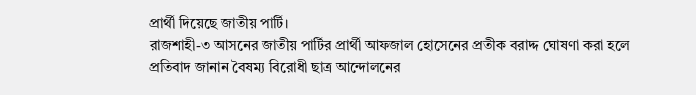প্রার্থী দিয়েছে জাতীয় পার্টি।
রাজশাহী-৩ আসনের জাতীয় পার্টির প্রার্থী আফজাল হোসেনের প্রতীক বরাদ্দ ঘোষণা করা হলে প্রতিবাদ জানান বৈষম্য বিরোধী ছাত্র আন্দোলনের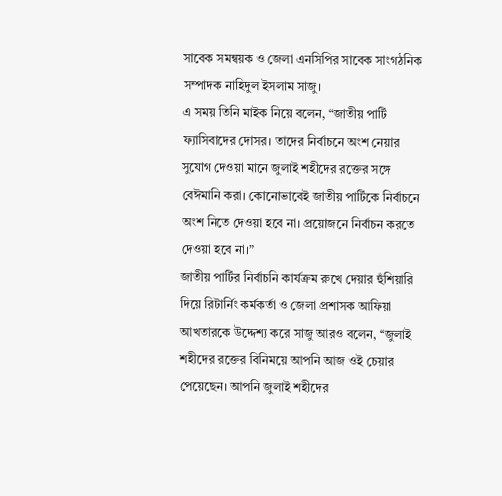সাবেক সমন্বয়ক ও জেলা এনসিপির সাবেক সাংগঠনিক সম্পাদক নাহিদুল ইসলাম সাজু।
এ সময় তিনি মাইক নিয়ে বলেন, “জাতীয় পার্টি ফ্যাসিবাদের দোসর। তাদের নির্বাচনে অংশ নেয়ার সুযোগ দেওয়া মানে জুলাই শহীদের রক্তের সঙ্গে বেঈমানি করা। কোনোভাবেই জাতীয় পার্টিকে নির্বাচনে অংশ নিতে দেওয়া হবে না। প্রয়োজনে নির্বাচন করতে দেওয়া হবে না।”
জাতীয় পার্টির নির্বাচনি কার্যক্রম রুখে দেয়ার হুঁশিয়ারি দিয়ে রিটার্নিং কর্মকর্তা ও জেলা প্রশাসক আফিয়া আখতারকে উদ্দেশ্য করে সাজু আরও বলেন, ‘‘জুলাই শহীদের রক্তের বিনিময়ে আপনি আজ ওই চেয়ার পেয়েছেন। আপনি জুলাই শহীদের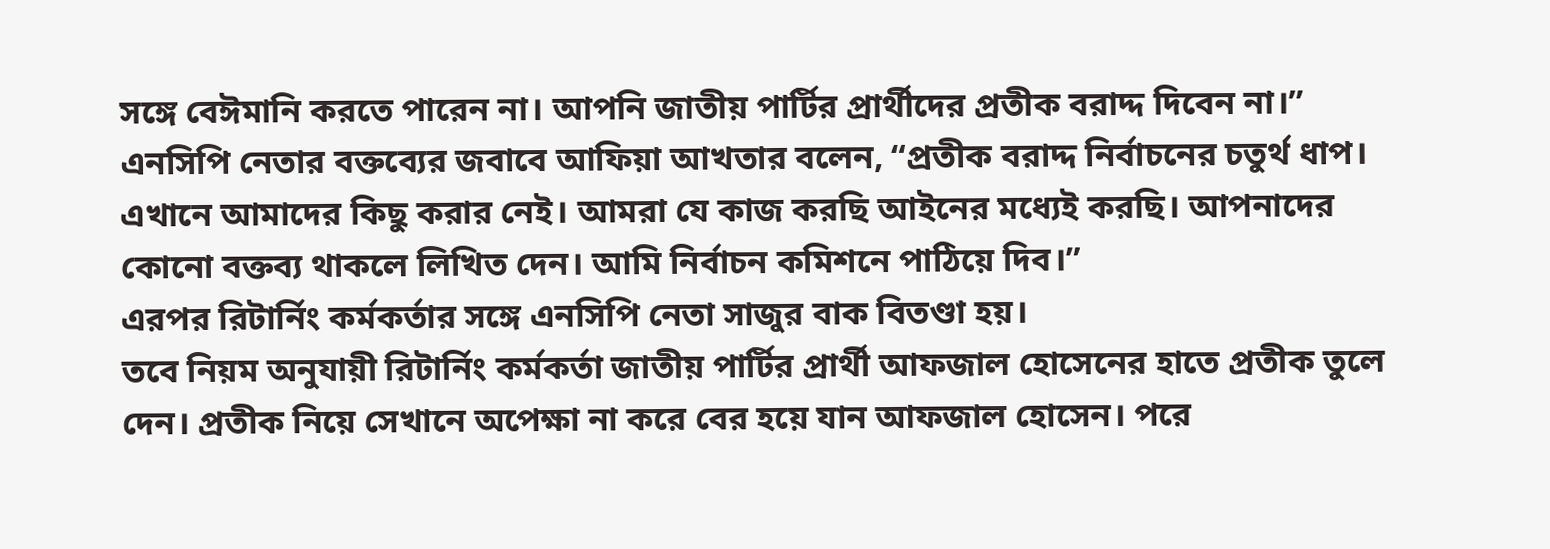সঙ্গে বেঈমানি করতে পারেন না। আপনি জাতীয় পার্টির প্রার্থীদের প্রতীক বরাদ্দ দিবেন না।”
এনসিপি নেতার বক্তব্যের জবাবে আফিয়া আখতার বলেন, “প্রতীক বরাদ্দ নির্বাচনের চতুর্থ ধাপ। এখানে আমাদের কিছু করার নেই। আমরা যে কাজ করছি আইনের মধ্যেই করছি। আপনাদের কোনো বক্তব্য থাকলে লিখিত দেন। আমি নির্বাচন কমিশনে পাঠিয়ে দিব।”
এরপর রিটার্নিং কর্মকর্তার সঙ্গে এনসিপি নেতা সাজুর বাক বিতণ্ডা হয়।
তবে নিয়ম অনুযায়ী রিটার্নিং কর্মকর্তা জাতীয় পার্টির প্রার্থী আফজাল হোসেনের হাতে প্রতীক তুলে দেন। প্রতীক নিয়ে সেখানে অপেক্ষা না করে বের হয়ে যান আফজাল হোসেন। পরে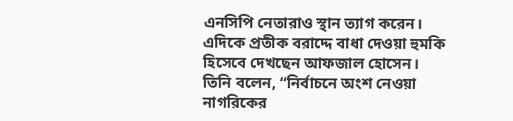এনসিপি নেতারাও স্থান ত্যাগ করেন।
এদিকে প্রতীক বরাদ্দে বাধা দেওয়া হুমকি হিসেবে দেখছেন আফজাল হোসেন।
তিনি বলেন, “নির্বাচনে অংশ নেওয়া নাগরিকের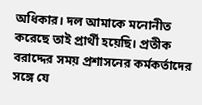অধিকার। দল আমাকে মনোনীত করেছে তাই প্রার্থী হয়েছি। প্রতীক বরাদ্দের সময় প্রশাসনের কর্মকর্তাদের সঙ্গে যে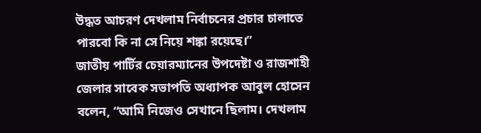উদ্ধত আচরণ দেখলাম নির্বাচনের প্রচার চালাতে পারবো কি না সে নিয়ে শঙ্কা রয়েছে।”
জাতীয় পার্টির চেয়ারম্যানের উপদেষ্টা ও রাজশাহী জেলার সাবেক সভাপতি অধ্যাপক আবুল হোসেন বলেন, “আমি নিজেও সেখানে ছিলাম। দেখলাম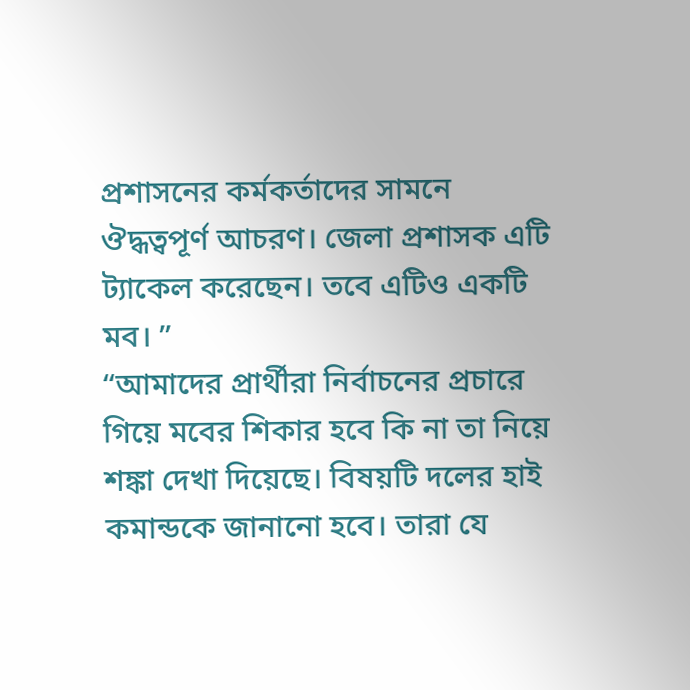প্রশাসনের কর্মকর্তাদের সামনে ঔদ্ধত্বপূর্ণ আচরণ। জেলা প্রশাসক এটি ট্যাকেল করেছেন। তবে এটিও একটি মব। ”
“আমাদের প্রার্থীরা নির্বাচনের প্রচারে গিয়ে মবের শিকার হবে কি না তা নিয়ে শঙ্কা দেখা দিয়েছে। বিষয়টি দলের হাই কমান্ডকে জানানো হবে। তারা যে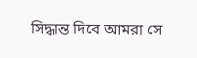সিদ্ধান্ত দিবে আমরা সে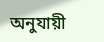অনুযায়ী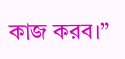কাজ করব।”